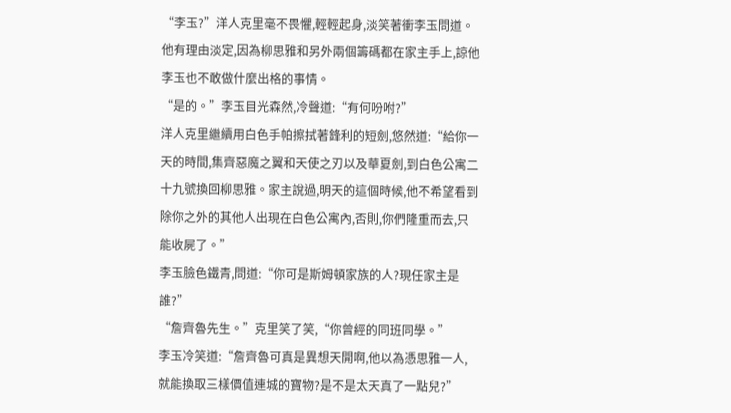“李玉?”洋人克里毫不畏懼,輕輕起身,淡笑著衝李玉問道。他有理由淡定,因為柳思雅和另外兩個籌碼都在家主手上,諒他李玉也不敢做什麼出格的事情。
“是的。”李玉目光森然,冷聲道:“有何吩咐?”
洋人克里繼續用白色手帕擦拭著鋒利的短劍,悠然道:“給你一天的時間,集齊惡魔之翼和天使之刃以及華夏劍,到白色公寓二十九號換回柳思雅。家主說過,明天的這個時候,他不希望看到除你之外的其他人出現在白色公寓內,否則,你們隆重而去,只能收屍了。”
李玉臉色鐵青,問道:“你可是斯姆頓家族的人?現任家主是誰?”
“詹齊魯先生。”克里笑了笑,“你曾經的同班同學。”
李玉冷笑道:“詹齊魯可真是異想天開啊,他以為憑思雅一人,就能換取三樣價值連城的寶物?是不是太天真了一點兒?”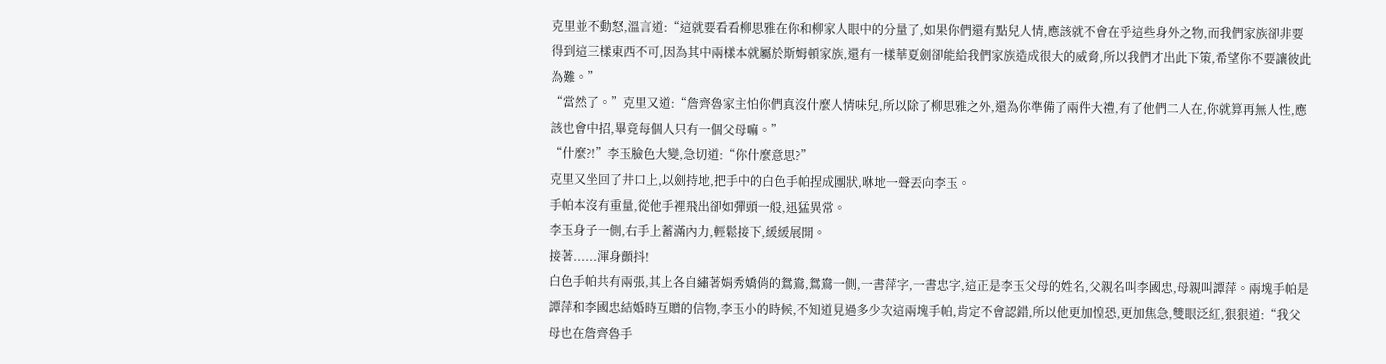克里並不動怒,溫言道:“這就要看看柳思雅在你和柳家人眼中的分量了,如果你們還有點兒人情,應該就不會在乎這些身外之物,而我們家族卻非要得到這三樣東西不可,因為其中兩樣本就屬於斯姆頓家族,還有一樣華夏劍卻能給我們家族造成很大的威脅,所以我們才出此下策,希望你不要讓彼此為難。”
“當然了。”克里又道:“詹齊魯家主怕你們真沒什麼人情味兒,所以除了柳思雅之外,還為你準備了兩件大禮,有了他們二人在,你就算再無人性,應該也會中招,畢竟每個人只有一個父母嘛。”
“什麼?!”李玉臉色大變,急切道:“你什麼意思?”
克里又坐回了井口上,以劍持地,把手中的白色手帕捏成團狀,咻地一聲丟向李玉。
手帕本沒有重量,從他手裡飛出卻如彈頭一般,迅猛異常。
李玉身子一側,右手上蓄滿內力,輕鬆接下,緩緩展開。
接著......渾身顫抖!
白色手帕共有兩張,其上各自繡著娟秀嬌俏的鴛鴦,鴛鴦一側,一書萍字,一書忠字,這正是李玉父母的姓名,父親名叫李國忠,母親叫譚萍。兩塊手帕是譚萍和李國忠結婚時互贈的信物,李玉小的時候,不知道見過多少次這兩塊手帕,肯定不會認錯,所以他更加惶恐,更加焦急,雙眼泛紅,狠狠道:“我父母也在詹齊魯手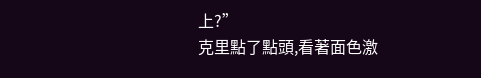上?”
克里點了點頭,看著面色激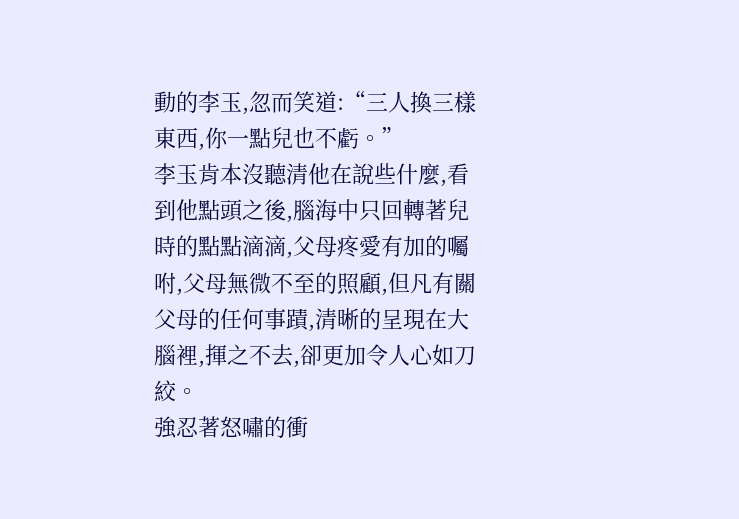動的李玉,忽而笑道:“三人換三樣東西,你一點兒也不虧。”
李玉肯本沒聽清他在說些什麼,看到他點頭之後,腦海中只回轉著兒時的點點滴滴,父母疼愛有加的囑咐,父母無微不至的照顧,但凡有關父母的任何事蹟,清晰的呈現在大腦裡,揮之不去,卻更加令人心如刀絞。
強忍著怒嘯的衝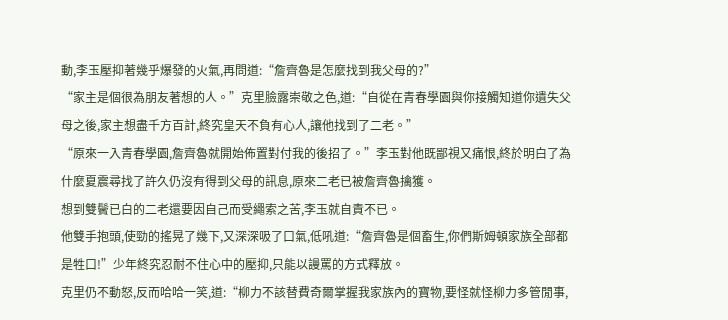動,李玉壓抑著幾乎爆發的火氣,再問道:“詹齊魯是怎麼找到我父母的?”
“家主是個很為朋友著想的人。”克里臉露崇敬之色,道:“自從在青春學園與你接觸知道你遺失父母之後,家主想盡千方百計,終究皇天不負有心人,讓他找到了二老。”
“原來一入青春學園,詹齊魯就開始佈置對付我的後招了。”李玉對他既鄙視又痛恨,終於明白了為什麼夏震尋找了許久仍沒有得到父母的訊息,原來二老已被詹齊魯擒獲。
想到雙鬢已白的二老還要因自己而受繩索之苦,李玉就自責不已。
他雙手抱頭,使勁的搖晃了幾下,又深深吸了口氣,低吼道:“詹齊魯是個畜生,你們斯姆頓家族全部都是牲口!”少年終究忍耐不住心中的壓抑,只能以謾罵的方式釋放。
克里仍不動怒,反而哈哈一笑,道:“柳力不該替費奇爾掌握我家族內的寶物,要怪就怪柳力多管閒事,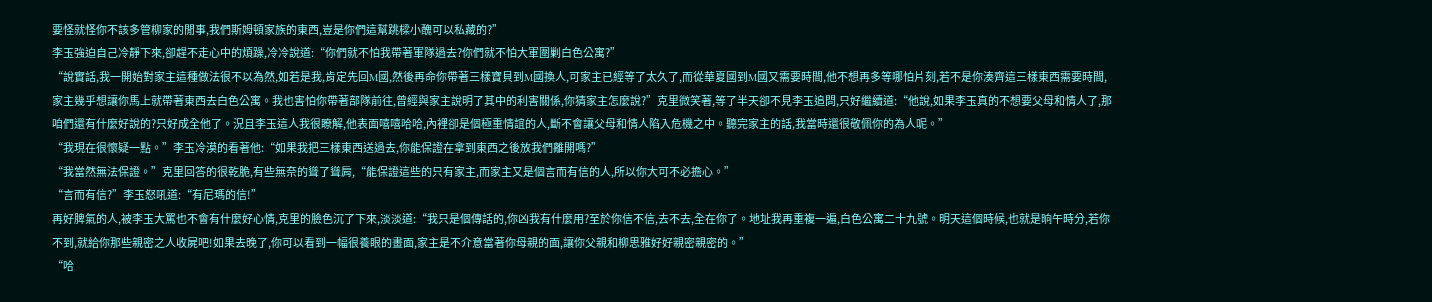要怪就怪你不該多管柳家的閒事,我們斯姆頓家族的東西,豈是你們這幫跳樑小醜可以私藏的?”
李玉強迫自己冷靜下來,卻趕不走心中的煩躁,冷冷說道:“你們就不怕我帶著軍隊過去?你們就不怕大軍圍剿白色公寓?”
“說實話,我一開始對家主這種做法很不以為然,如若是我,肯定先回M國,然後再命你帶著三樣寶貝到M國換人,可家主已經等了太久了,而從華夏國到M國又需要時間,他不想再多等哪怕片刻,若不是你湊齊這三樣東西需要時間,家主幾乎想讓你馬上就帶著東西去白色公寓。我也害怕你帶著部隊前往,曾經與家主說明了其中的利害關係,你猜家主怎麼說?”克里微笑著,等了半天卻不見李玉追問,只好繼續道:“他說,如果李玉真的不想要父母和情人了,那咱們還有什麼好說的?只好成全他了。況且李玉這人我很瞭解,他表面嘻嘻哈哈,內裡卻是個極重情誼的人,斷不會讓父母和情人陷入危機之中。聽完家主的話,我當時還很敬佩你的為人呢。”
“我現在很懷疑一點。”李玉冷漠的看著他:“如果我把三樣東西送過去,你能保證在拿到東西之後放我們離開嗎?”
“我當然無法保證。”克里回答的很乾脆,有些無奈的聳了聳肩,“能保證這些的只有家主,而家主又是個言而有信的人,所以你大可不必擔心。”
“言而有信?”李玉怒吼道:“有尼瑪的信!”
再好脾氣的人,被李玉大罵也不會有什麼好心情,克里的臉色沉了下來,淡淡道:“我只是個傳話的,你凶我有什麼用?至於你信不信,去不去,全在你了。地址我再重複一遍,白色公寓二十九號。明天這個時候,也就是晌午時分,若你不到,就給你那些親密之人收屍吧!如果去晚了,你可以看到一幅很養眼的畫面,家主是不介意當著你母親的面,讓你父親和柳思雅好好親密親密的。”
“哈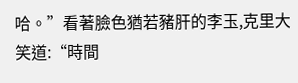哈。”看著臉色猶若豬肝的李玉,克里大笑道:“時間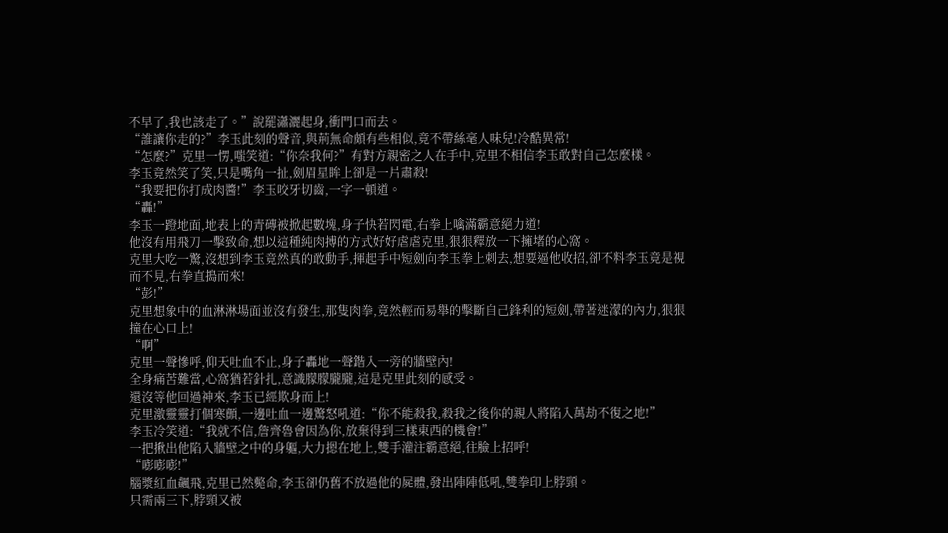不早了,我也該走了。”說罷瀟灑起身,衝門口而去。
“誰讓你走的?”李玉此刻的聲音,與荊無命頗有些相似,竟不帶絲毫人味兒!冷酷異常!
“怎麼?”克里一愣,嗤笑道:“你奈我何?”有對方親密之人在手中,克里不相信李玉敢對自己怎麼樣。
李玉竟然笑了笑,只是嘴角一扯,劍眉星眸上卻是一片肅殺!
“我要把你打成肉醬!”李玉咬牙切齒,一字一頓道。
“轟!”
李玉一蹬地面,地表上的青磚被掀起數塊,身子快若閃電,右拳上噙滿霸意絕力道!
他沒有用飛刀一擊致命,想以這種純肉搏的方式好好虐虐克里,狠狠釋放一下擁堵的心窩。
克里大吃一驚,沒想到李玉竟然真的敢動手,揮起手中短劍向李玉拳上刺去,想要逼他收招,卻不料李玉竟是視而不見,右拳直搗而來!
“彭!”
克里想象中的血淋淋場面並沒有發生,那隻肉拳,竟然輕而易舉的擊斷自己鋒利的短劍,帶著迷濛的內力,狠狠撞在心口上!
“啊”
克里一聲慘呼,仰天吐血不止,身子轟地一聲鍇入一旁的牆壁內!
全身痛苦難當,心窩猶若針扎,意識朦朦朧朧,這是克里此刻的感受。
還沒等他回過神來,李玉已經欺身而上!
克里激靈靈打個寒顫,一邊吐血一邊驚怒吼道:“你不能殺我,殺我之後你的親人將陷入萬劫不復之地!”
李玉冷笑道:“我就不信,詹齊魯會因為你,放棄得到三樣東西的機會!”
一把揪出他陷入牆壁之中的身軀,大力摁在地上,雙手灌注霸意絕,往臉上招呼!
“嘭嘭嘭!”
腦漿紅血飆飛,克里已然斃命,李玉卻仍舊不放過他的屍體,發出陣陣低吼,雙拳印上脖頸。
只需兩三下,脖頸又被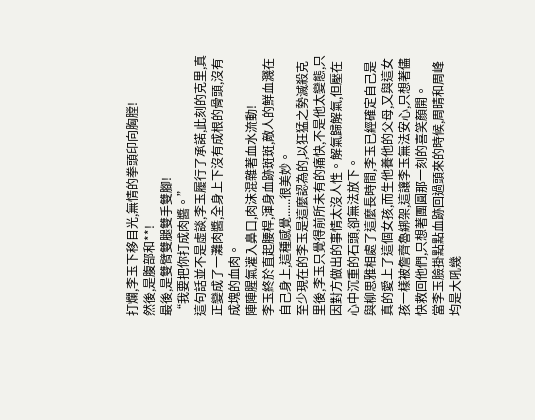打爛,李玉下移目光,無情的拳頭印向胸膛!
然後,是腹部和**!
最後,是雙臂雙腿雙手雙腳!
“我要把你打成肉醬。”
這句話並不是虛談,李玉履行了承諾,此刻的克里,真正變成了一灘肉醬,全身上下沒有成根的骨頭,沒有成塊的血肉。
陣陣腥氣灌入鼻口,肉沫混雜著血水流動!
李玉終於直起腰桿,渾身血跡斑斑,敵人的鮮血濺在自己身上,這種感覺......很美妙。
至少現在的李玉是這麼認為的,以狂猛之勢滅殺克里後,李玉只覺得前所未有的痛快,不是他太變態,只因對方做出的事情太沒人性。解氣歸解氣,但壓在心中沉重的石頭,卻無法放下。
與柳思雅相處了這麼長時間,李玉已經確定自己是真的愛上了這個女孩,而生他養他的父母,又與這女孩一樣被詹齊魯綁架,這讓李玉無法安心,只想著儘快救回他們,只想著團圓那一刻的喜笑顏開。
當李玉臉掛點點血跡回過頭來的時候,周晴和周峰均是大吼幾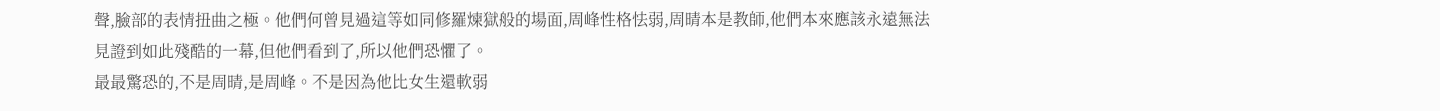聲,臉部的表情扭曲之極。他們何曾見過這等如同修羅煉獄般的場面,周峰性格怯弱,周晴本是教師,他們本來應該永遠無法見證到如此殘酷的一幕,但他們看到了,所以他們恐懼了。
最最驚恐的,不是周晴,是周峰。不是因為他比女生還軟弱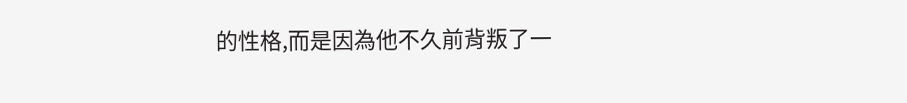的性格,而是因為他不久前背叛了一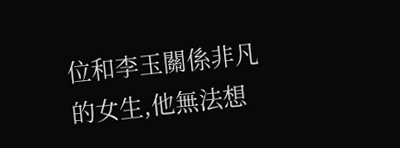位和李玉關係非凡的女生,他無法想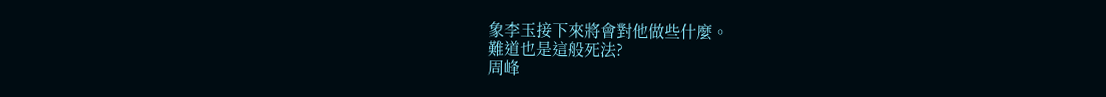象李玉接下來將會對他做些什麼。
難道也是這般死法?
周峰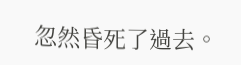忽然昏死了過去。